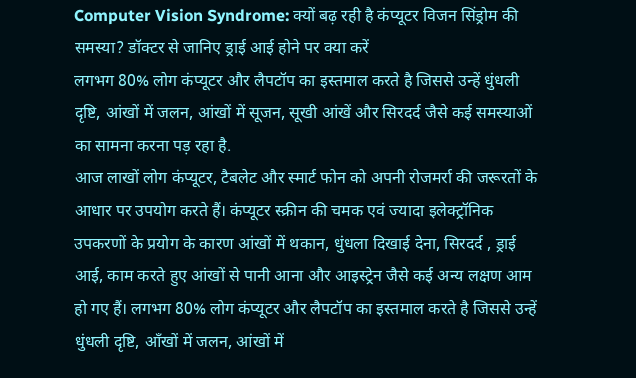Computer Vision Syndrome: क्यों बढ़ रही है कंप्यूटर विजन सिंड्रोम की समस्या? डॉक्टर से जानिए ड्राई आई होने पर क्या करें
लगभग 80% लोग कंप्यूटर और लैपटॉप का इस्तमाल करते है जिससे उन्हें धुंधली दृष्टि, आंखों में जलन, आंखों में सूजन, सूखी आंखें और सिरदर्द जैसे कई समस्याओं का सामना करना पड़ रहा है.
आज लाखों लोग कंप्यूटर, टैबलेट और स्मार्ट फोन को अपनी रोजमर्रा की जरूरतों के आधार पर उपयोग करते हैं। कंप्यूटर स्क्रीन की चमक एवं ज्यादा इलेक्ट्रॉनिक उपकरणों के प्रयोग के कारण आंखों में थकान, धुंधला दिखाई देना, सिरदर्द , ड्राई आई, काम करते हुए आंखों से पानी आना और आइस्ट्रेन जैसे कई अन्य लक्षण आम हो गए हैं। लगभग 80% लोग कंप्यूटर और लैपटॉप का इस्तमाल करते है जिससे उन्हें धुंधली दृष्टि, आँखों में जलन, आंखों में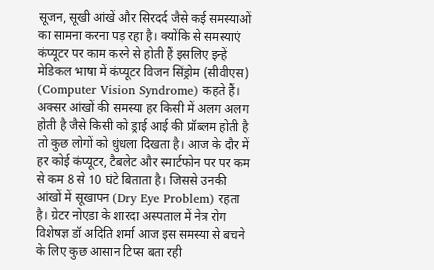सूजन, सूखी आंखें और सिरदर्द जैसे कई समस्याओं का सामना करना पड़ रहा है। क्योंकि से समस्याएं कंप्यूटर पर काम करने से होती हैं इसलिए इन्हें मेडिकल भाषा में कंप्यूटर विजन सिंड्रोम (सीवीएस) (Computer Vision Syndrome) कहते हैं। अक्सर आंखों की समस्या हर किसी में अलग अलग होती है जैसे किसी को ड्राई आई की प्रॉब्लम होती है तो कुछ लोगों को धुंधला दिखता है। आज के दौर में हर कोई कंप्यूटर, टैबलेट और स्मार्टफोन पर पर कम से कम 8 से 10 घंटे बिताता है। जिससे उनकी आंखों में सूखापन (Dry Eye Problem) रहता है। ग्रेटर नोएडा के शारदा अस्पताल में नेत्र रोग विशेषज्ञ डॉ अदिति शर्मा आज इस समस्या से बचने के लिए कुछ आसान टिप्स बता रही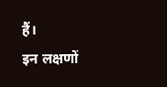हैं।
इन लक्षणों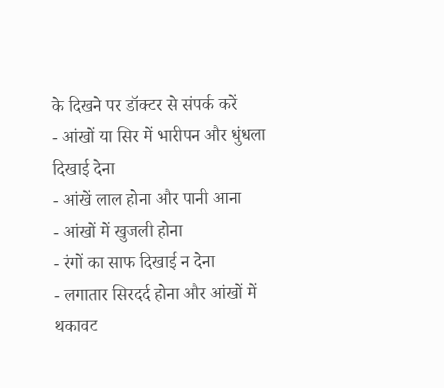के दिखने पर डॉक्टर से संपर्क करें
- आंखों या सिर में भारीपन और धुंधला दिखाई देना
- आंखें लाल होना और पानी आना
- आंखों में खुजली होना
- रंगों का साफ दिखाई न देना
- लगातार सिरदर्द होना और आंखों में थकावट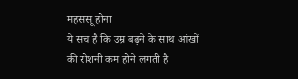महससू होना
ये सच है कि उम्र बढ़ने के साथ आंखों की रोशनी कम होने लगती है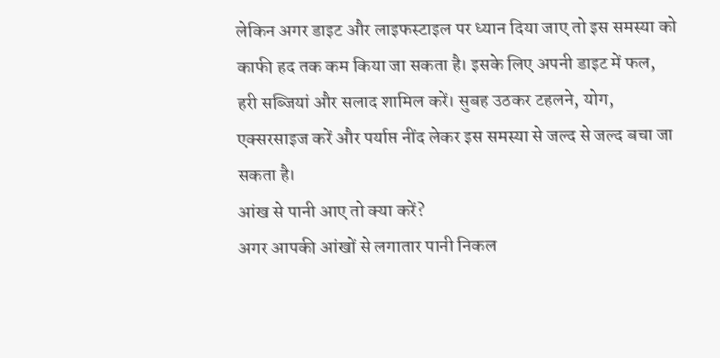लेकिन अगर डाइट और लाइफस्टाइल पर ध्यान दिया जाए तो इस समस्या को काफी हद तक कम किया जा सकता है। इसके लिए अपनी डाइट में फल, हरी सब्जियां और सलाद शामिल करें। सुबह उठकर टहलने, योग, एक्सरसाइज करें और पर्याप्त नींद लेकर इस समस्या से जल्द से जल्द बचा जा सकता है।
आंख से पानी आए तो क्या करें?
अगर आपकी आंखों से लगातार पानी निकल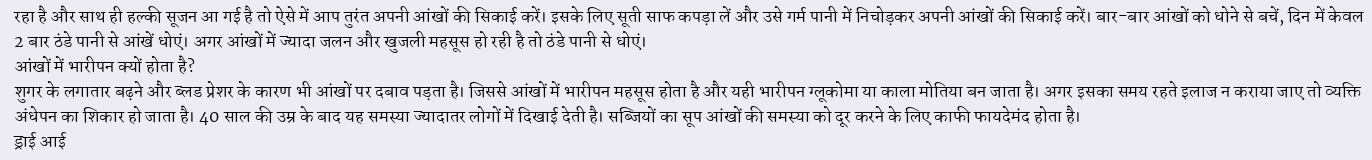रहा है और साथ ही हल्की सूजन आ गई है तो ऐसे में आप तुरंत अपनी आंखों की सिकाई करें। इसके लिए सूती साफ कपड़ा लें और उसे गर्म पानी में निचोड़कर अपनी आंखों की सिकाई करें। बार-बार आंखों को धोने से बचें, दिन में केवल 2 बार ठंडे पानी से आंखें धोएं। अगर आंखों में ज्यादा जलन और खुजली महसूस हो रही है तो ठंडे पानी से धोएं।
आंखों में भारीपन क्यों होता है?
शुगर के लगातार बढ़ने और ब्लड प्रेशर के कारण भी आंखों पर दबाव पड़ता है। जिससे आंखों में भारीपन महसूस होता है और यही भारीपन ग्लूकोमा या काला मोतिया बन जाता है। अगर इसका समय रहते इलाज न कराया जाए तो व्यक्ति अंधेपन का शिकार हो जाता है। 40 साल की उम्र के बाद यह समस्या ज्यादातर लोगों में दिखाई देती है। सब्जियों का सूप आंखों की समस्या को दूर करने के लिए काफी फायदेमंद होता है।
ड्राई आई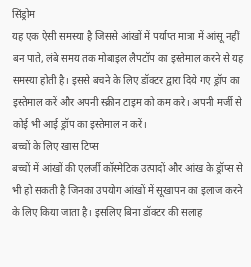सिंड्रोम
यह एक ऐसी समस्या है जिससे आंखों में पर्याप्त मात्रा में आंसू नहीं बन पाते, लंबे समय तक मोबाइल लैपटॉप का इस्तेमाल करने से यह समस्या होती है। इससे बचने के लिए डॉक्टर द्वारा दिये गए ड्रॉप का इस्तेमाल करें और अपनी स्क्रीन टाइम को कम करे। अपनी मर्जी से कोई भी आई ड्रॉप का इस्तेमाल न करें।
बच्चों के लिए खास टिप्स
बच्चों में आंखों की एलर्जी कॉस्मेटिक उत्पादों और आंख के ड्रॉप्स से भी हो सकती है जिनका उपयोग आंखों में सूखापन का इलाज करने के लिए किया जाता है। इसलिए बिना डॉक्टर की सलाह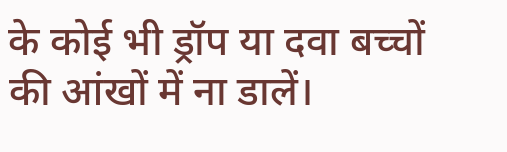के कोई भी ड्रॉप या दवा बच्चों की आंखों में ना डालें।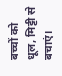बच्चों को धूल, मिट्टी से बचाएं।